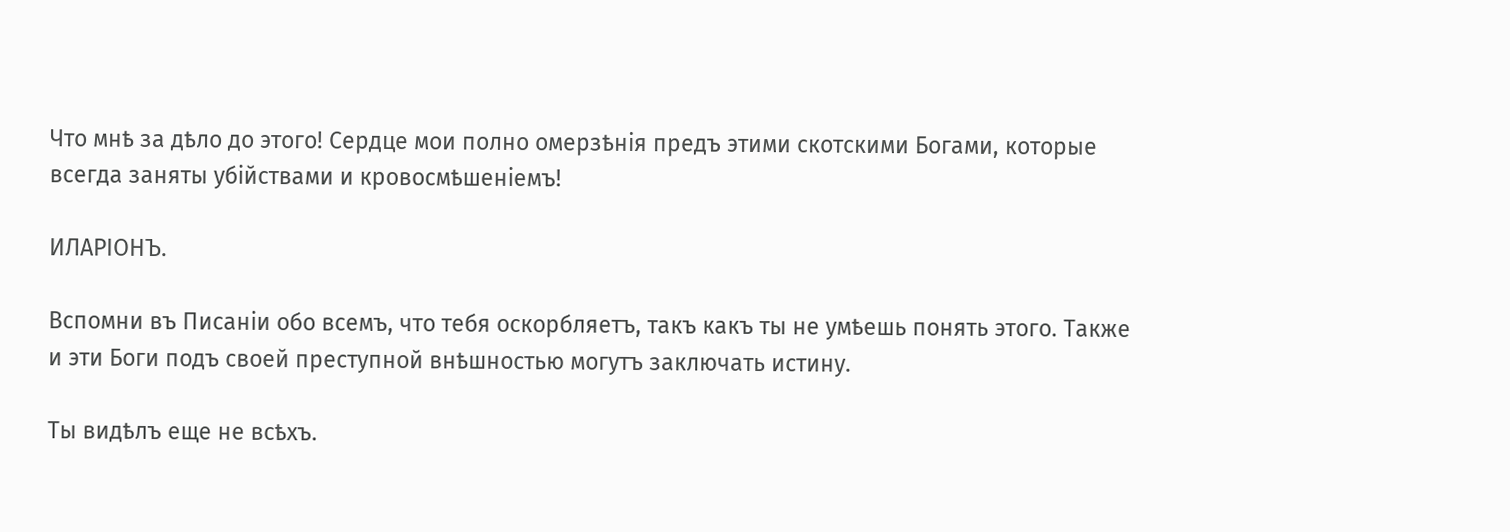Что мнѣ за дѣло до этого! Сердце мои полно омерзѣнія предъ этими скотскими Богами, которые всегда заняты убійствами и кровосмѣшеніемъ!

ИЛАРІОНЪ.

Вспомни въ Писаніи обо всемъ, что тебя оскорбляетъ, такъ какъ ты не умѣешь понять этого. Также и эти Боги подъ своей преступной внѣшностью могутъ заключать истину.

Ты видѣлъ еще не всѣхъ.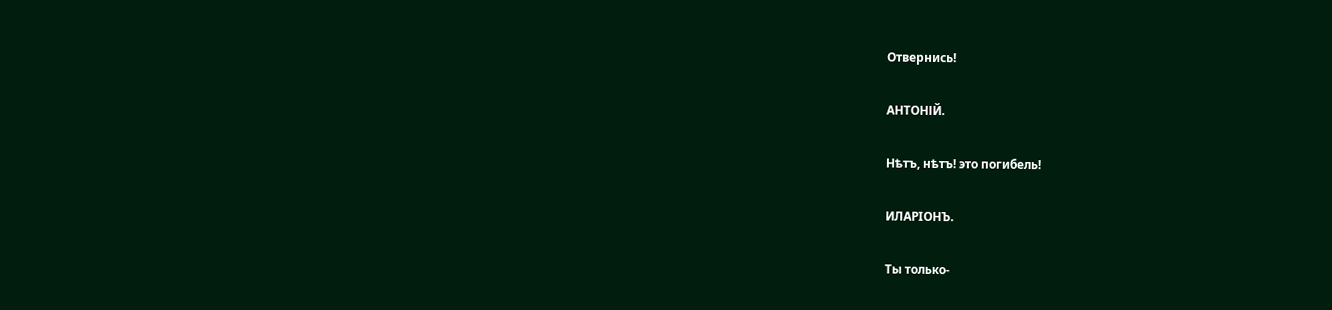Отвернись!

АНТОНІЙ.

Нѣтъ, нѣтъ! это погибель!

ИЛАРIОНЪ.

Ты только-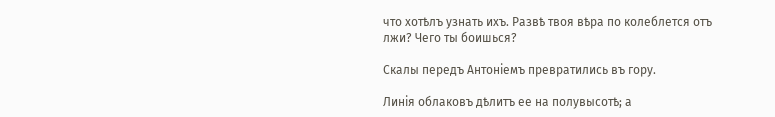что хотѣлъ узнать ихъ. Развѣ твоя вѣра по колеблется отъ лжи? Чего ты боишься?

Скалы передъ Антоніемъ превратились въ гору.

Линія облаковъ дѣлитъ ее на полувысотѣ; а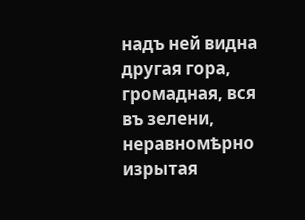надъ ней видна другая гора, громадная, вся въ зелени, неравномѣрно изрытая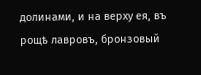долинами, и на верху ея, въ рощѣ лавровъ, бронзовый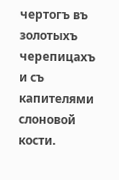чертогъ въ золотыхъ черепицахъ и съ капителями слоновой кости.